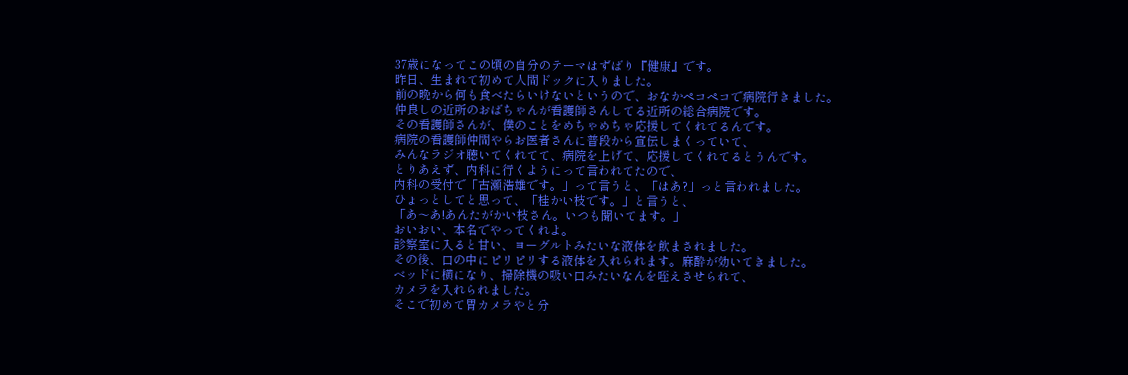37歳になってこの頃の自分のテーマはずばり『健康』です。
昨日、生まれて初めて人間ドックに入りました。
前の晩から何も食べたらいけないというので、おなかペコペコで病院行きました。
仲良しの近所のおばちゃんが看護師さんしてる近所の総合病院です。
その看護師さんが、僕のことをめちゃめちゃ応援してくれてるんです。
病院の看護師仲間やらお医者さんに普段から宣伝しまくっていて、
みんなラジオ聴いてくれてて、病院を上げて、応援してくれてるとうんです。
とりあえず、内科に行くようにって言われてたので、
内科の受付で「古瀬浩雄です。」って言うと、「はあ?」っと言われました。
ひょっとしてと思って、「桂かい枝です。」と言うと、
「あ〜あ!あんたがかい枝さん。いつも聞いてます。」
おいおい、本名でやってくれよ。
診察室に入ると甘い、ヨーグルトみたいな液体を飲まされました。
その後、口の中にピリピリする液体を入れられます。麻酔が効いてきました。
ベッドに横になり、掃除機の吸い口みたいなんを咥えさせられて、
カメラを入れられました。
そこで初めて胃カメラやと分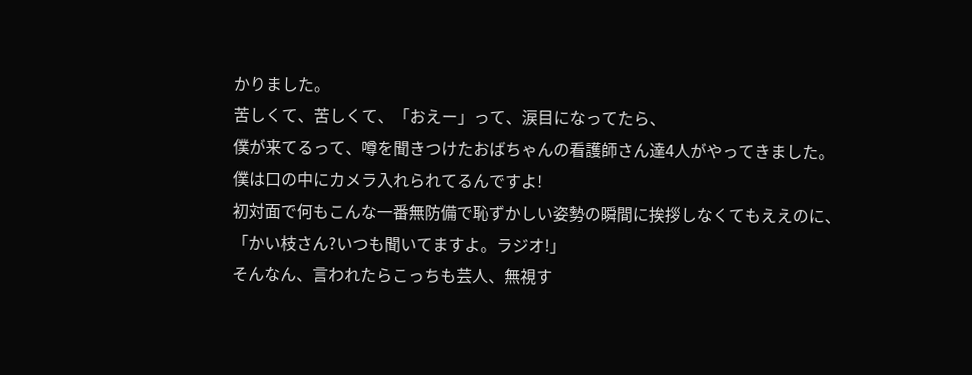かりました。
苦しくて、苦しくて、「おえー」って、涙目になってたら、
僕が来てるって、噂を聞きつけたおばちゃんの看護師さん達4人がやってきました。
僕は口の中にカメラ入れられてるんですよ!
初対面で何もこんな一番無防備で恥ずかしい姿勢の瞬間に挨拶しなくてもええのに、
「かい枝さん?いつも聞いてますよ。ラジオ!」
そんなん、言われたらこっちも芸人、無視す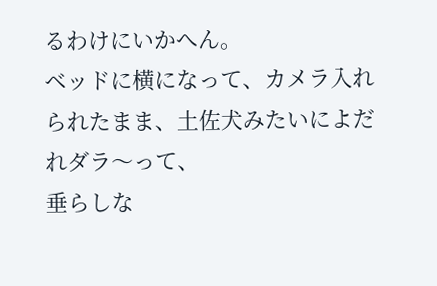るわけにいかへん。
ベッドに横になって、カメラ入れられたまま、土佐犬みたいによだれダラ〜って、
垂らしな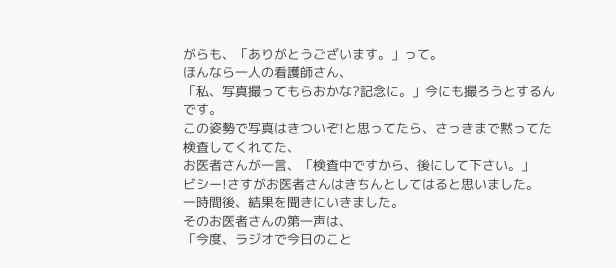がらも、「ありがとうございます。」って。
ほんなら一人の看護師さん、
「私、写真撮ってもらおかな?記念に。」今にも撮ろうとするんです。
この姿勢で写真はきついぞ!と思ってたら、さっきまで黙ってた検査してくれてた、
お医者さんが一言、「検査中ですから、後にして下さい。」
ビシー!さすがお医者さんはきちんとしてはると思いました。
一時間後、結果を聞きにいきました。
そのお医者さんの第一声は、
「今度、ラジオで今日のこと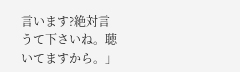言います?絶対言うて下さいね。聴いてますから。」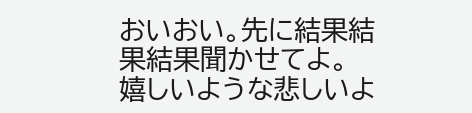おいおい。先に結果結果結果聞かせてよ。
嬉しいような悲しいよ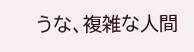うな、複雑な人間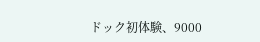ドック初体験、9000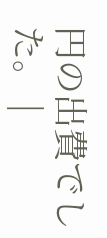円の出費でした。 |